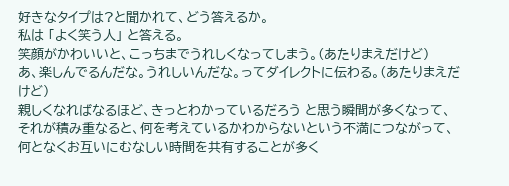好きなタイプは?と聞かれて、どう答えるか。
私は 「よく笑う人」 と答える。
笑顔がかわいいと、こっちまでうれしくなってしまう。(あたりまえだけど)
あ、楽しんでるんだな。うれしいんだな。ってダイレクトに伝わる。(あたりまえだけど)
親しくなればなるほど、きっとわかっているだろう と思う瞬間が多くなって、
それが積み重なると、何を考えているかわからないという不満につながって、
何となくお互いにむなしい時間を共有することが多く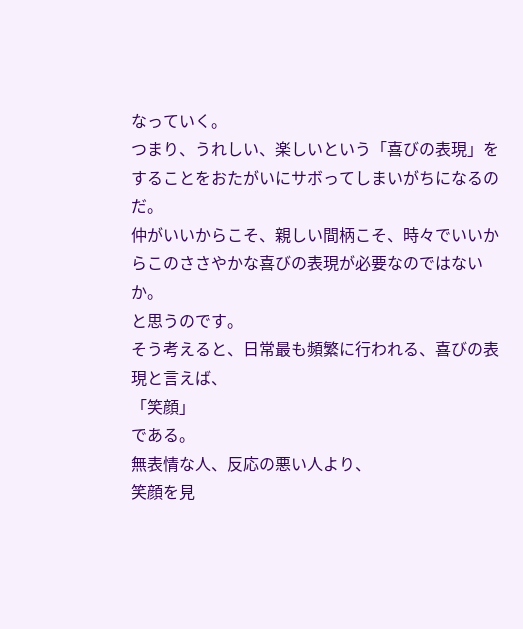なっていく。
つまり、うれしい、楽しいという「喜びの表現」をすることをおたがいにサボってしまいがちになるのだ。
仲がいいからこそ、親しい間柄こそ、時々でいいからこのささやかな喜びの表現が必要なのではないか。
と思うのです。
そう考えると、日常最も頻繁に行われる、喜びの表現と言えば、
「笑顔」
である。
無表情な人、反応の悪い人より、
笑顔を見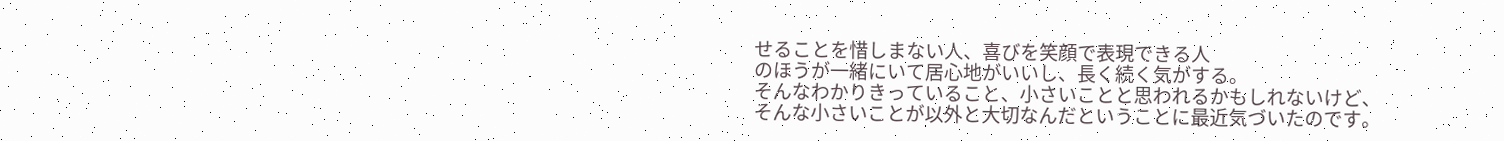せることを惜しまない人、喜びを笑顔で表現できる人
のほうが一緒にいて居心地がいいし、長く続く気がする。
そんなわかりきっていること、小さいことと思われるかもしれないけど、
そんな小さいことが以外と大切なんだということに最近気づいたのです。